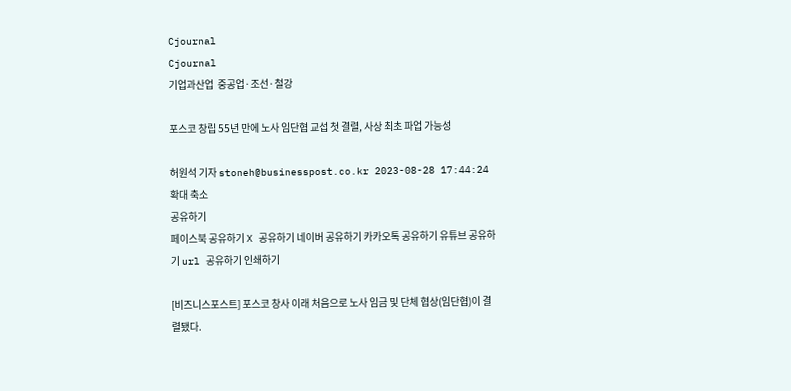Cjournal
Cjournal
기업과산업  중공업·조선·철강

포스코 창립 55년 만에 노사 임단협 교섭 첫 결렬, 사상 최초 파업 가능성

허원석 기자 stoneh@businesspost.co.kr 2023-08-28 17:44:24
확대 축소
공유하기
페이스북 공유하기 X 공유하기 네이버 공유하기 카카오톡 공유하기 유튜브 공유하기 url 공유하기 인쇄하기

[비즈니스포스트] 포스코 창사 이래 처음으로 노사 임금 및 단체 협상(임단협)이 결렬됐다.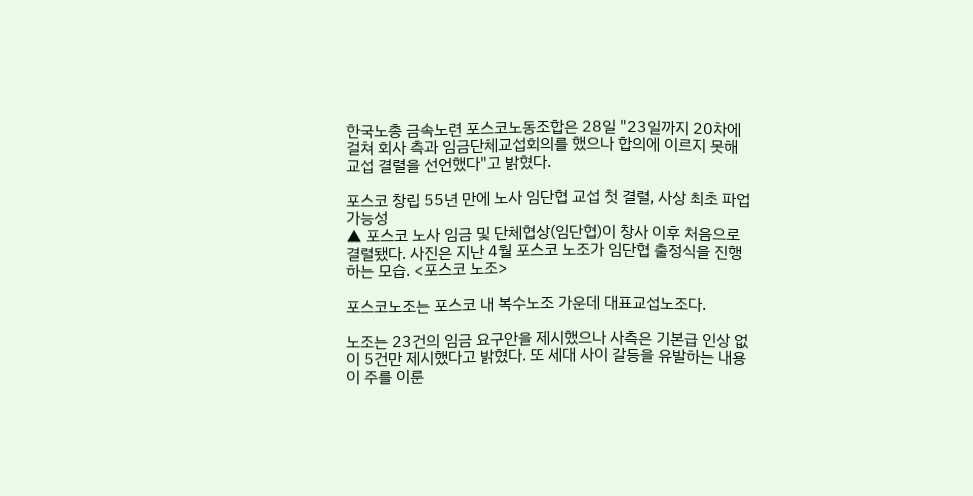한국노총 금속노련 포스코노동조합은 28일 "23일까지 20차에 걸쳐 회사 측과 임금단체교섭회의를 했으나 합의에 이르지 못해 교섭 결렬을 선언했다"고 밝혔다.

포스코 창립 55년 만에 노사 임단협 교섭 첫 결렬, 사상 최초 파업 가능성
▲ 포스코 노사 임금 및 단체협상(임단협)이 창사 이후 처음으로 결렬됐다. 사진은 지난 4월 포스코 노조가 임단협 출정식을 진행하는 모습. <포스코 노조>

포스코노조는 포스코 내 복수노조 가운데 대표교섭노조다.

노조는 23건의 임금 요구안을 제시했으나 사측은 기본급 인상 없이 5건만 제시했다고 밝혔다. 또 세대 사이 갈등을 유발하는 내용이 주를 이룬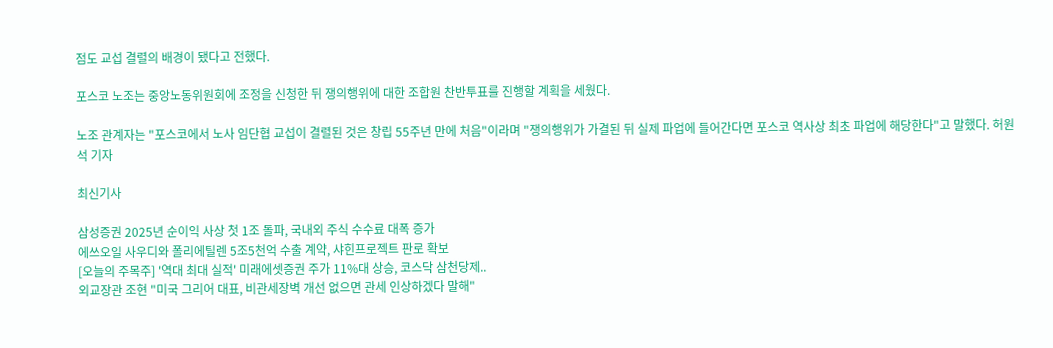점도 교섭 결렬의 배경이 됐다고 전했다.

포스코 노조는 중앙노동위원회에 조정을 신청한 뒤 쟁의행위에 대한 조합원 찬반투표를 진행할 계획을 세웠다.

노조 관계자는 "포스코에서 노사 임단협 교섭이 결렬된 것은 창립 55주년 만에 처음"이라며 "쟁의행위가 가결된 뒤 실제 파업에 들어간다면 포스코 역사상 최초 파업에 해당한다"고 말했다. 허원석 기자

최신기사

삼성증권 2025년 순이익 사상 첫 1조 돌파, 국내외 주식 수수료 대폭 증가
에쓰오일 사우디와 폴리에틸렌 5조5천억 수출 계약, 샤힌프로젝트 판로 확보
[오늘의 주목주] '역대 최대 실적' 미래에셋증권 주가 11%대 상승, 코스닥 삼천당제..
외교장관 조현 "미국 그리어 대표, 비관세장벽 개선 없으면 관세 인상하겠다 말해"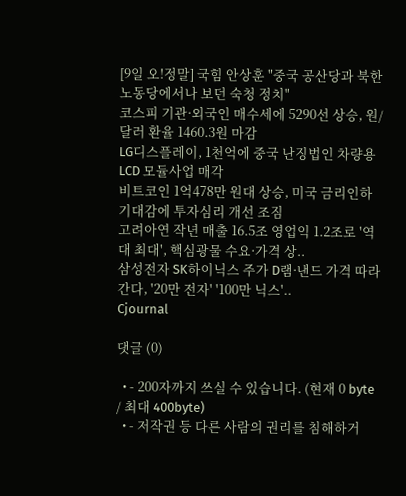[9일 오!정말] 국힘 안상훈 "중국 공산당과 북한 노동당에서나 보던 숙청 정치"
코스피 기관·외국인 매수세에 5290선 상승, 원/달러 환율 1460.3원 마감
LG디스플레이, 1천억에 중국 난징법인 차량용 LCD 모듈사업 매각
비트코인 1억478만 원대 상승, 미국 금리인하 기대감에 투자심리 개선 조짐
고려아연 작년 매출 16.5조 영업익 1.2조로 '역대 최대', 핵심광물 수요·가격 상..
삼성전자 SK하이닉스 주가 D램·낸드 가격 따라간다, '20만 전자' '100만 닉스'..
Cjournal

댓글 (0)

  • - 200자까지 쓰실 수 있습니다. (현재 0 byte / 최대 400byte)
  • - 저작권 등 다른 사람의 권리를 침해하거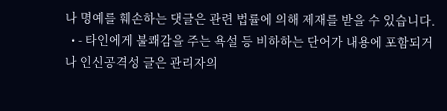나 명예를 훼손하는 댓글은 관련 법률에 의해 제재를 받을 수 있습니다.
  • - 타인에게 불쾌감을 주는 욕설 등 비하하는 단어가 내용에 포함되거나 인신공격성 글은 관리자의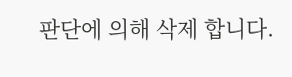판단에 의해 삭제 합니다.